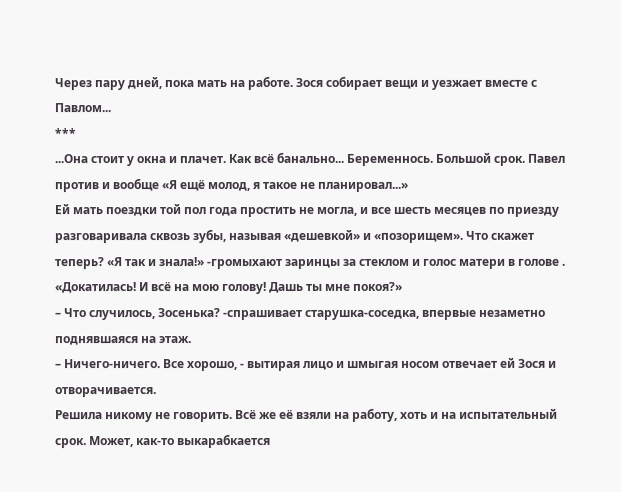Через пару дней, пока мать на работе. Зося собирает вещи и уезжает вместе с Павлом...
***
...Она стоит у окна и плачет. Как всё банально... Беременнось. Большой срок. Павел против и вообще «Я ещё молод, я такое не планировал...»
Ей мать поездки той пол года простить не могла, и все шесть месяцев по приезду разговаривала сквозь зубы, называя «дешевкой» и «позорищем». Что скажет теперь? «Я так и знала!» -громыхают заринцы за стеклом и голос матери в голове . «Докатилась! И всё на мою голову! Дашь ты мне покоя?»
– Что случилось, Зосенька? -спрашивает старушка-соседка, впервые незаметно поднявшаяся на этаж.
– Ничего-ничего. Все хорошо, - вытирая лицо и шмыгая носом отвечает ей Зося и отворачивается.
Решила никому не говорить. Всё же её взяли на работу, хоть и на испытательный срок. Может, как-то выкарабкается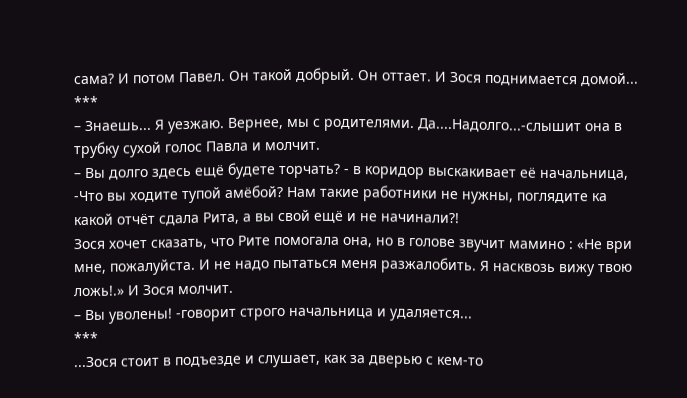сама? И потом Павел. Он такой добрый. Он оттает. И Зося поднимается домой...
***
– Знаешь... Я уезжаю. Вернее, мы с родителями. Да....Надолго...-слышит она в трубку сухой голос Павла и молчит.
– Вы долго здесь ещё будете торчать? - в коридор выскакивает её начальница, -Что вы ходите тупой амёбой? Нам такие работники не нужны, поглядите ка какой отчёт сдала Рита, а вы свой ещё и не начинали?!
Зося хочет сказать, что Рите помогала она, но в голове звучит мамино : «Не ври мне, пожалуйста. И не надо пытаться меня разжалобить. Я насквозь вижу твою ложь!.» И Зося молчит.
– Вы уволены! -говорит строго начальница и удаляется...
***
...Зося стоит в подъезде и слушает, как за дверью с кем-то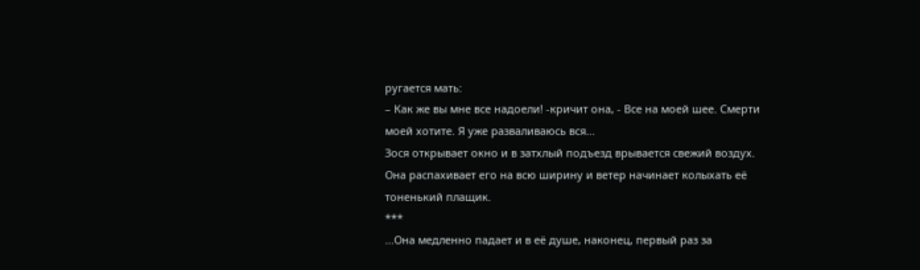ругается мать:
– Как же вы мне все надоели! -кричит она, - Все на моей шее. Смерти моей хотите. Я уже разваливаюсь вся...
Зося открывает окно и в затхлый подъезд врывается свежий воздух. Она распахивает его на всю ширину и ветер начинает колыхать её тоненький плащик.
***
...Она медленно падает и в её душе, наконец, первый раз за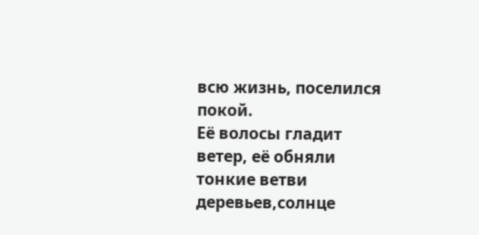всю жизнь, поселился покой.
Её волосы гладит ветер, её обняли тонкие ветви деревьев,солнце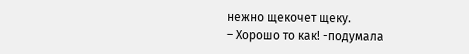нежно щекочет щеку.
– Хорошо то как! -подумала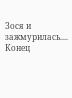Зося и зажмурилась....
Конец